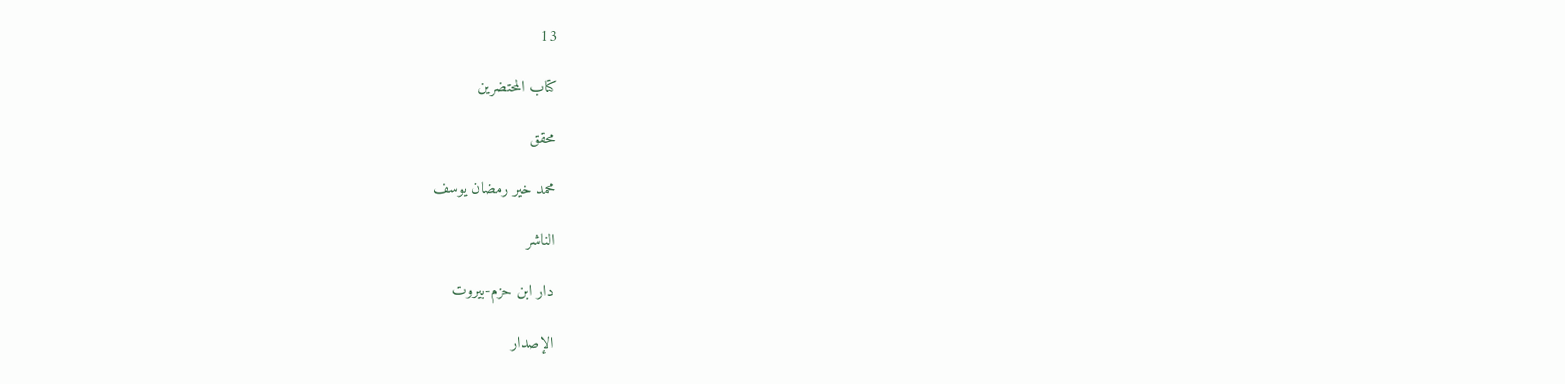13

كتاب المحتضرين

محقق

محمد خير رمضان يوسف

الناشر

دار ابن حزم-بيروت

الإصدار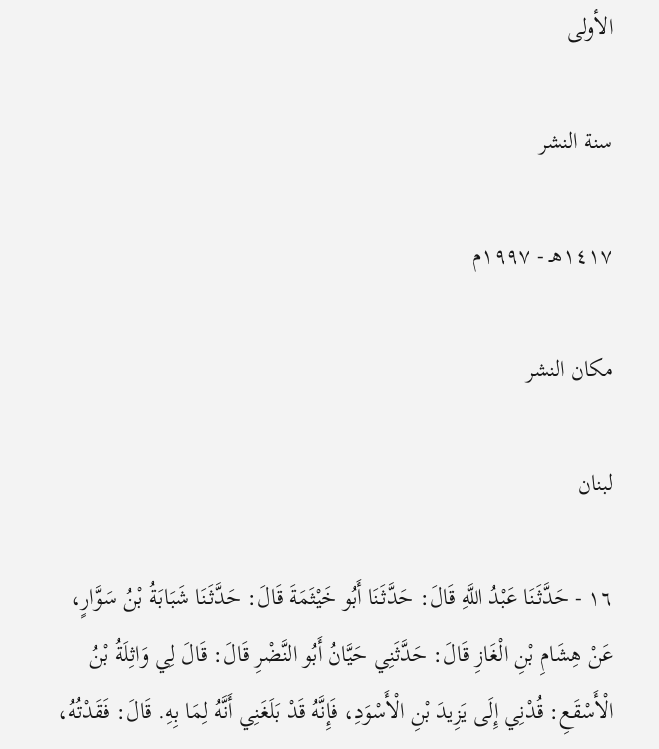الأولى

سنة النشر

١٤١٧هـ - ١٩٩٧م

مكان النشر

لبنان

١٦ - حَدَّثَنَا عَبْدُ اللَّهِ قَالَ: حَدَّثَنَا أَبُو خَيْثَمَةَ قَالَ: حَدَّثَنَا شَبَابَةُ بْنُ سَوَّارٍ، عَنْ هِشَامِ بْنِ الْغَازِ قَالَ: حَدَّثَنِي حَيَّانُ أَبُو النَّضْرِ قَالَ: قَالَ لِي وَاثِلَةُ بْنُ الْأَسْقَعِ: قُدْنِي إِلَى يَزِيدَ بْنِ الْأَسْوَدِ، فَإِنَّهُ قَدْ بَلَغَنِي أَنَّهُ لِمَا بِهِ. قَالَ: فَقَدْتُهُ،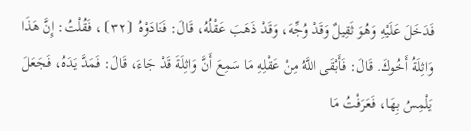فَدَخَلَ عَلَيْهِ وَهُوَ ثَقِيلٌ وَقَدْ وُجِّهَ، وَقَدْ ذَهَبَ عَقْلُهُ، قَالَ: فَنَادَوْهُ ⦗٣٢⦘، فَقُلْتُ: إِنَّ هَذَا وَاثِلَةُ أَخُوكَ. قَالَ: فَأَبْقَى اللَّهُ مِنْ عَقْلِهِ مَا سَمِعَ أَنَّ وَاثِلَةَ قَدْ جَاءَ، قَالَ: فَمَدَّ يَدَهُ، فَجَعَلَ يَلْمِسُ بِهَا، فَعَرَفْتُ مَا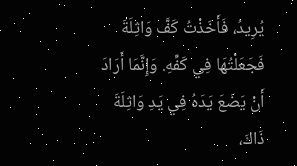يُرِيدُ، فَأَخَذْتُ كَفَّ وَاثِلَةَ فَجَعَلْتُهَا فِي كَفِّهِ. وَإِنَّمَا أَرَادَ أَنْ يَضَعَ يَدَهُ فِي يَدِ وَاثِلَةَ ذَاكَ،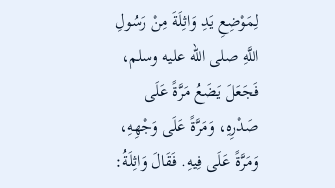لِمَوْضِعِ يَدِ وَاثِلَةَ مِنْ رَسُولِ اللَّهِ صلى الله عليه وسلم، فَجَعَلَ يَضَعُ مَرَّةً عَلَى صَدْرِهِ، وَمَرَّةً عَلَى وَجْهِهِ، وَمَرَّةً عَلَى فِيهِ. فَقَالَ وَاثِلَةُ: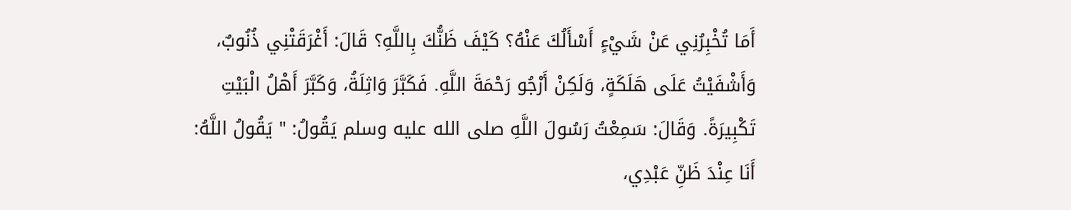أَمَا تُخْبِرُنِي عَنْ شَيْءٍ أَسْأَلُكَ عَنْهُ؟ كَيْفَ ظَنُّكَ بِاللَّهِ؟ قَالَ: أَغْرَقَتْنِي ذُنُوبٌ، وَأَشْفَيْتُ عَلَى هَلَكَةٍ، وَلَكِنْ أَرْجُو رَحْمَةَ اللَّهِ. فَكَبَّرَ وَاثِلَةُ، وَكَبَّرَ أَهْلُ الْبَيْتِ تَكْبِيرَةً. وَقَالَ: سَمِعْتُ رَسُولَ اللَّهِ صلى الله عليه وسلم يَقُولُ: " يَقُولُ اللَّهُ: أَنَا عِنْدَ ظَنِّ عَبْدِي،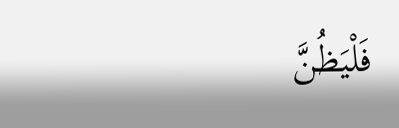فَلْيَظُنَّ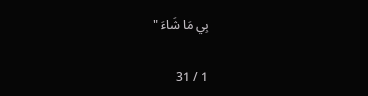بِي مَا شَاءَ "

1 / 31